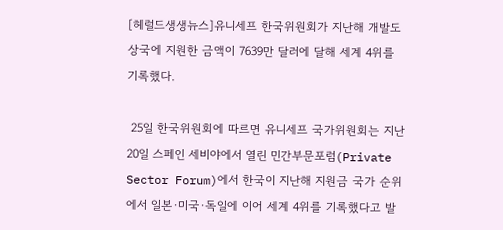[헤럴드생생뉴스]유니세프 한국위원회가 지난해 개발도상국에 지원한 금액이 7639만 달러에 달해 세계 4위를 기록했다.

 25일 한국위원회에 따르면 유니세프 국가위원회는 지난 20일 스페인 세비야에서 열린 민간부문포럼(Private Sector Forum)에서 한국이 지난해 지원금 국가 순위에서 일본·미국·독일에 이어 세계 4위를 기록했다고 발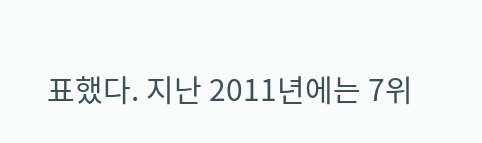표했다. 지난 2011년에는 7위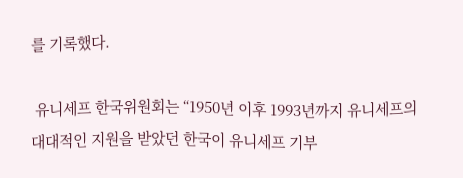를 기록했다.

 유니세프 한국위원회는 “1950년 이후 1993년까지 유니세프의 대대적인 지원을 받았던 한국이 유니세프 기부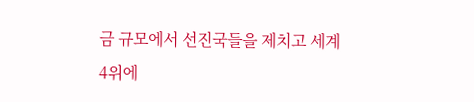금 규모에서 선진국들을 제치고 세계 4위에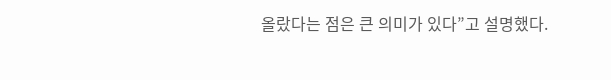올랐다는 점은 큰 의미가 있다”고 설명했다.